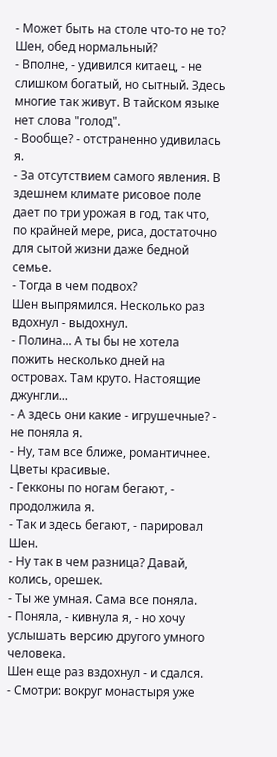- Может быть на столе что-то не то? Шен, обед нормальный?
- Вполне, - удивился китаец, - не слишком богатый, но сытный. Здесь многие так живут. В тайском языке нет слова "голод".
- Вообще? - отстраненно удивилась я.
- За отсутствием самого явления. В здешнем климате рисовое поле дает по три урожая в год, так что, по крайней мере, риса, достаточно для сытой жизни даже бедной семье.
- Тогда в чем подвох?
Шен выпрямился. Несколько раз вдохнул - выдохнул.
- Полина... А ты бы не хотела пожить несколько дней на островах. Там круто. Настоящие джунгли...
- А здесь они какие - игрушечные? - не поняла я.
- Ну, там все ближе, романтичнее. Цветы красивые.
- Гекконы по ногам бегают, - продолжила я.
- Так и здесь бегают, - парировал Шен.
- Ну так в чем разница? Давай, колись, орешек.
- Ты же умная. Сама все поняла.
- Поняла, - кивнула я, - но хочу услышать версию другого умного человека.
Шен еще раз вздохнул - и сдался.
- Смотри: вокруг монастыря уже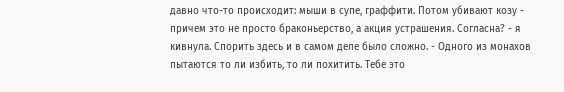давно что-то происходит: мыши в супе, граффити. Потом убивают козу - причем это не просто браконьерство, а акция устрашения. Согласна? - я кивнула. Спорить здесь и в самом деле было сложно. - Одного из монахов пытаются то ли избить, то ли похитить. Тебе это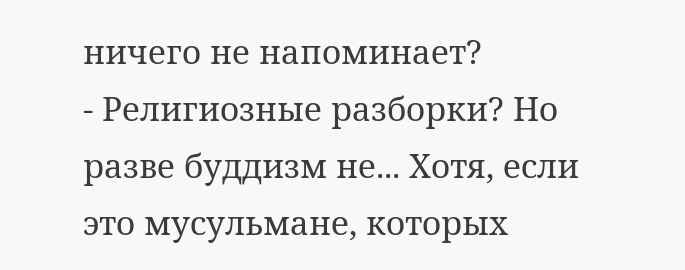ничего не напоминает?
- Религиозные разборки? Но разве буддизм не... Хотя, если это мусульмане, которых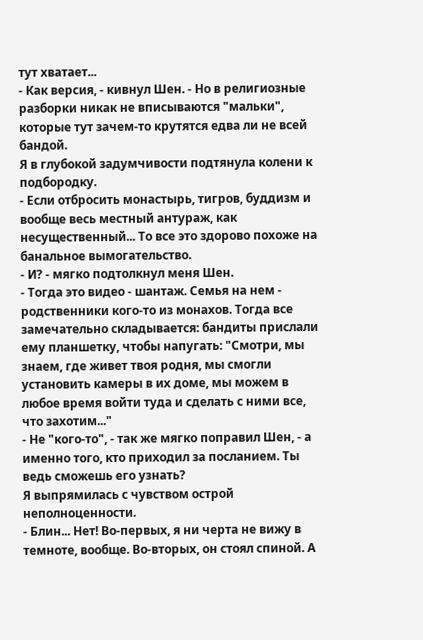тут хватает...
- Как версия, - кивнул Шен. - Но в религиозные разборки никак не вписываются "мальки", которые тут зачем-то крутятся едва ли не всей бандой.
Я в глубокой задумчивости подтянула колени к подбородку.
- Если отбросить монастырь, тигров, буддизм и вообще весь местный антураж, как несущественный... То все это здорово похоже на банальное вымогательство.
- И? - мягко подтолкнул меня Шен.
- Тогда это видео - шантаж. Семья на нем - родственники кого-то из монахов. Тогда все замечательно складывается: бандиты прислали ему планшетку, чтобы напугать: "Смотри, мы знаем, где живет твоя родня, мы смогли установить камеры в их доме, мы можем в любое время войти туда и сделать с ними все, что захотим..."
- Не "кого-то", - так же мягко поправил Шен, - а именно того, кто приходил за посланием. Ты ведь сможешь его узнать?
Я выпрямилась с чувством острой неполноценности.
- Блин... Нет! Во-первых, я ни черта не вижу в темноте, вообще. Во-вторых, он стоял спиной. А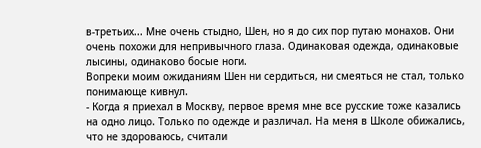в-третьих... Мне очень стыдно, Шен, но я до сих пор путаю монахов. Они очень похожи для непривычного глаза. Одинаковая одежда, одинаковые лысины, одинаково босые ноги.
Вопреки моим ожиданиям Шен ни сердиться, ни смеяться не стал, только понимающе кивнул.
- Когда я приехал в Москву, первое время мне все русские тоже казались на одно лицо. Только по одежде и различал. На меня в Школе обижались, что не здороваюсь, считали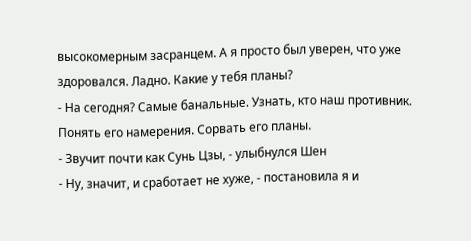высокомерным засранцем. А я просто был уверен, что уже здоровался. Ладно. Какие у тебя планы?
- На сегодня? Самые банальные. Узнать, кто наш противник. Понять его намерения. Сорвать его планы.
- Звучит почти как Сунь Цзы, - улыбнулся Шен
- Ну, значит, и сработает не хуже, - постановила я и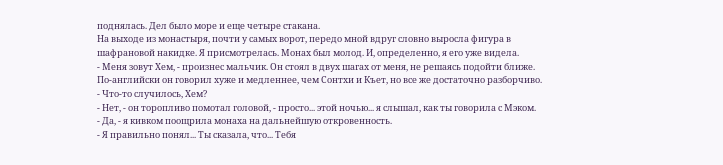поднялась. Дел было море и еще четыре стакана.
На выходе из монастыря, почти у самых ворот, передо мной вдруг словно выросла фигура в шафрановой накидке. Я присмотрелась. Монах был молод. И, определенно, я его уже видела.
- Меня зовут Хем, - произнес мальчик. Он стоял в двух шагах от меня, не решаясь подойти ближе. По-английски он говорил хуже и медленнее, чем Сонтхи и Къет, но все же достаточно разборчиво.
- Что-то случилось, Хем?
- Нет, - он торопливо помотал головой, - просто... этой ночью... я слышал, как ты говорила с Мэком.
- Да, - я кивком поощрила монаха на дальнейшую откровенность.
- Я правильно понял... Ты сказала, что... Тебя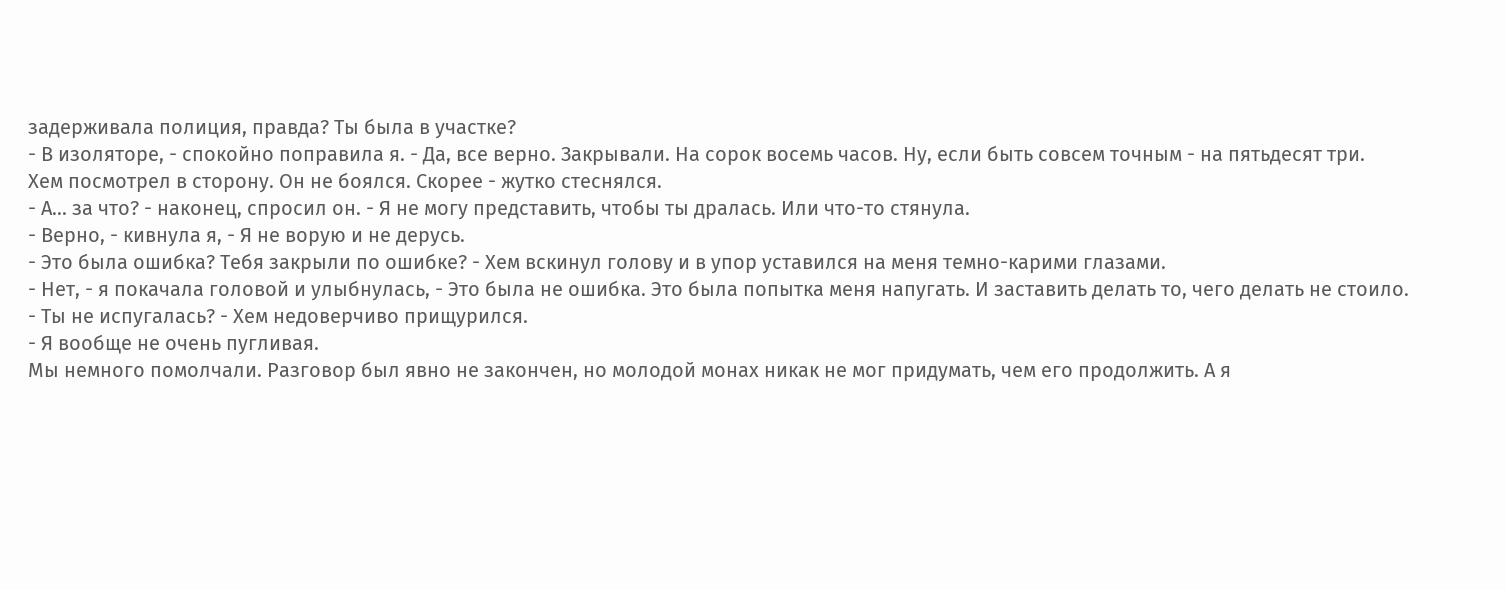задерживала полиция, правда? Ты была в участке?
- В изоляторе, - спокойно поправила я. - Да, все верно. Закрывали. На сорок восемь часов. Ну, если быть совсем точным - на пятьдесят три.
Хем посмотрел в сторону. Он не боялся. Скорее - жутко стеснялся.
- А... за что? - наконец, спросил он. - Я не могу представить, чтобы ты дралась. Или что-то стянула.
- Верно, - кивнула я, - Я не ворую и не дерусь.
- Это была ошибка? Тебя закрыли по ошибке? - Хем вскинул голову и в упор уставился на меня темно-карими глазами.
- Нет, - я покачала головой и улыбнулась, - Это была не ошибка. Это была попытка меня напугать. И заставить делать то, чего делать не стоило.
- Ты не испугалась? - Хем недоверчиво прищурился.
- Я вообще не очень пугливая.
Мы немного помолчали. Разговор был явно не закончен, но молодой монах никак не мог придумать, чем его продолжить. А я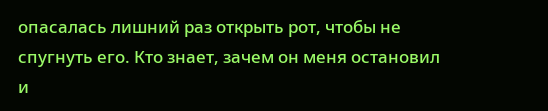опасалась лишний раз открыть рот, чтобы не спугнуть его. Кто знает, зачем он меня остановил и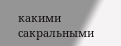какими сакральными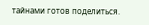тайнами готов поделиться.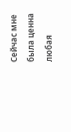Сейчас мне была ценна любая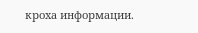кроха информации.